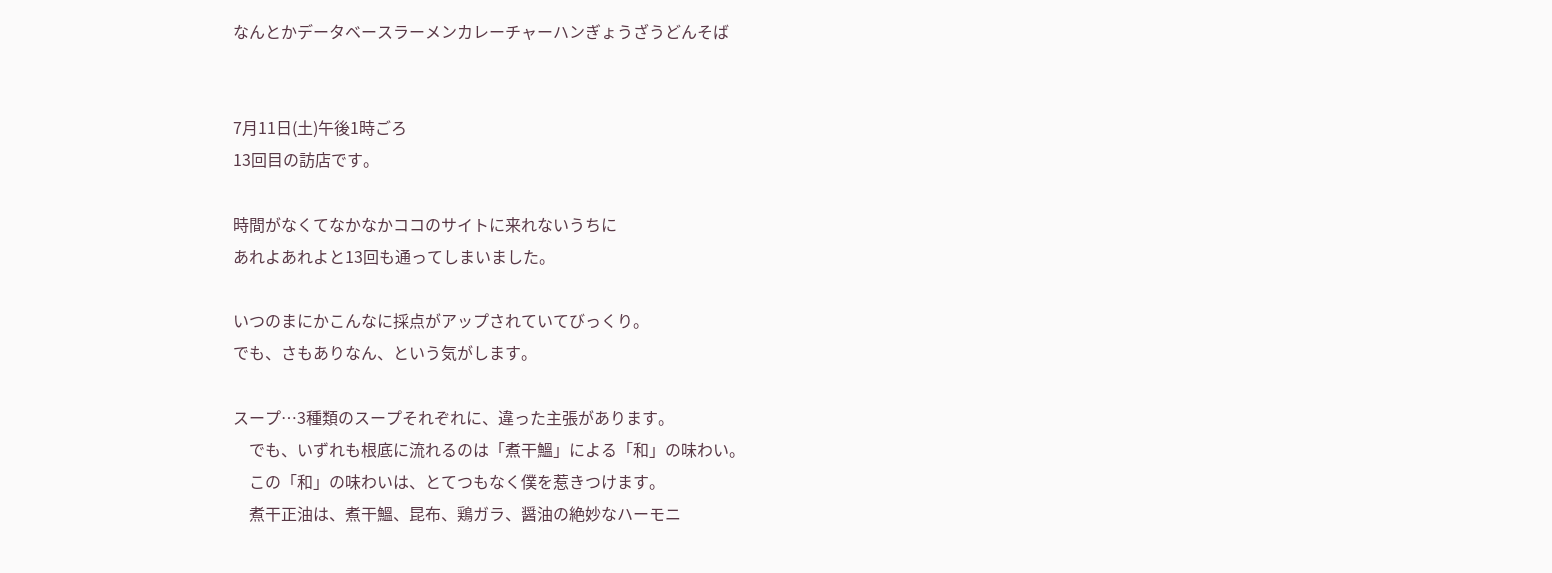なんとかデータベースラーメンカレーチャーハンぎょうざうどんそば


7月11日(土)午後1時ごろ
13回目の訪店です。

時間がなくてなかなかココのサイトに来れないうちに
あれよあれよと13回も通ってしまいました。

いつのまにかこんなに採点がアップされていてびっくり。
でも、さもありなん、という気がします。

スープ…3種類のスープそれぞれに、違った主張があります。
    でも、いずれも根底に流れるのは「煮干鰮」による「和」の味わい。
    この「和」の味わいは、とてつもなく僕を惹きつけます。
    煮干正油は、煮干鰮、昆布、鶏ガラ、醤油の絶妙なハーモニ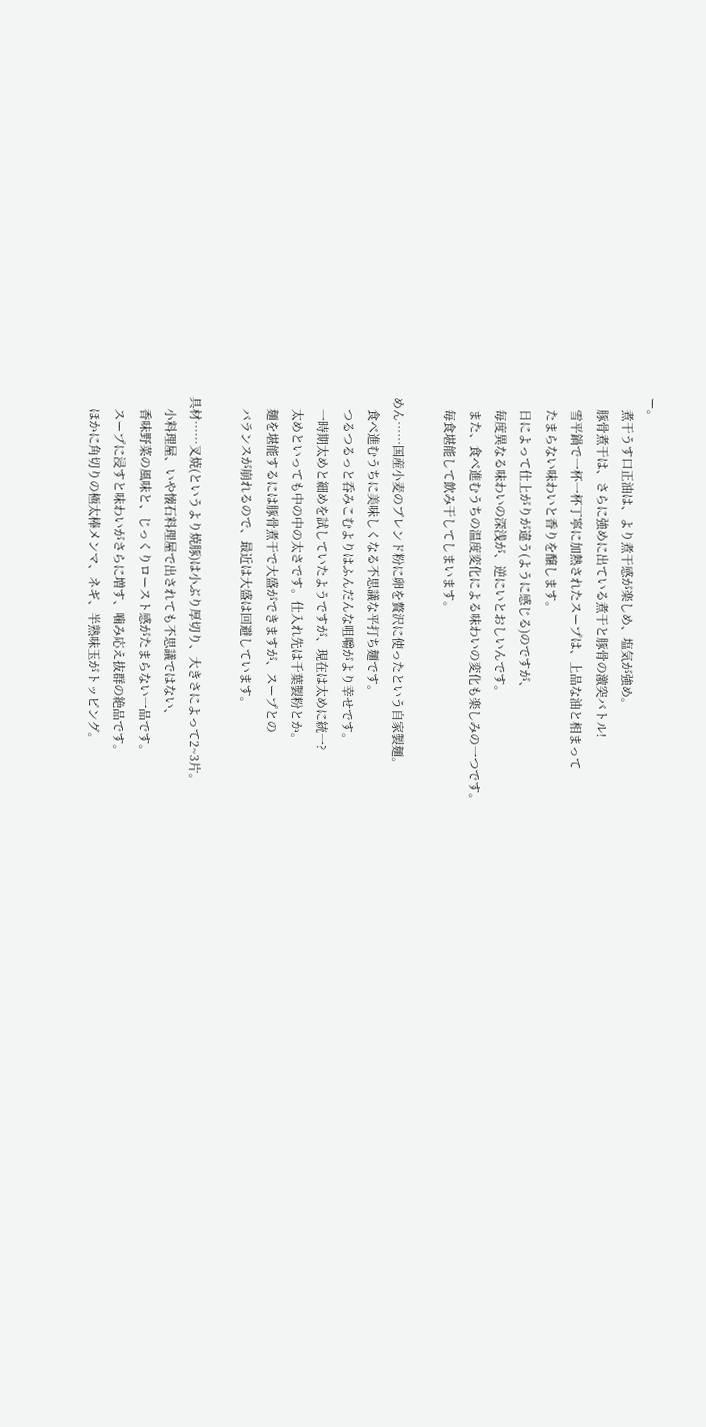ー。
    煮干うす口正油は、より煮干感が楽しめ、塩気が強め。
    豚骨煮干は、さらに強めに出ている煮干と豚骨の激突バトル!
    雪平鍋で一杯一杯丁寧に加熱されたスープは、上品な油と相まって
    たまらない味わいと香りを醸します。
    日によって仕上がりが違う(ように感じる)のですが、
    毎度異なる味わいの深浅が、逆にいとおしいんです。
    また、食べ進むうちの温度変化による味わいの変化も楽しみの一つです。
    毎食堪能して飲み干してしまいます。

めん……国産小麦のブレンド粉に卵を贅沢に使ったという自家製麺。
    食べ進むうちに美味しくなる不思議な平打ち麺です。
    つるつるっと呑みこむよりはふんだんな咀嚼がより幸せです。
    一時期太めと細めを試していたようですが、現在は太めに統一?
    太めといっても中の中の太さです。仕入れ先は千葉製粉とか。
    麺を堪能するには豚骨煮干で大盛ができますが、スープとの
    バランスが崩れるので、最近は大盛は回避しています。

具材……叉焼(というより焼豚)は小ぶり厚切り、大きさによって2~3片。
    小料理屋、いや懐石料理屋で出されても不思議ではない、
    香味野菜の風味と、じっくりロースト感がたまらない一品です。
    スープに浸すと味わいがさらに増す、噛み応え抜群の絶品です。
    ほかに角切りの極太棒メンマ、ネギ、半熟味玉がトッピング。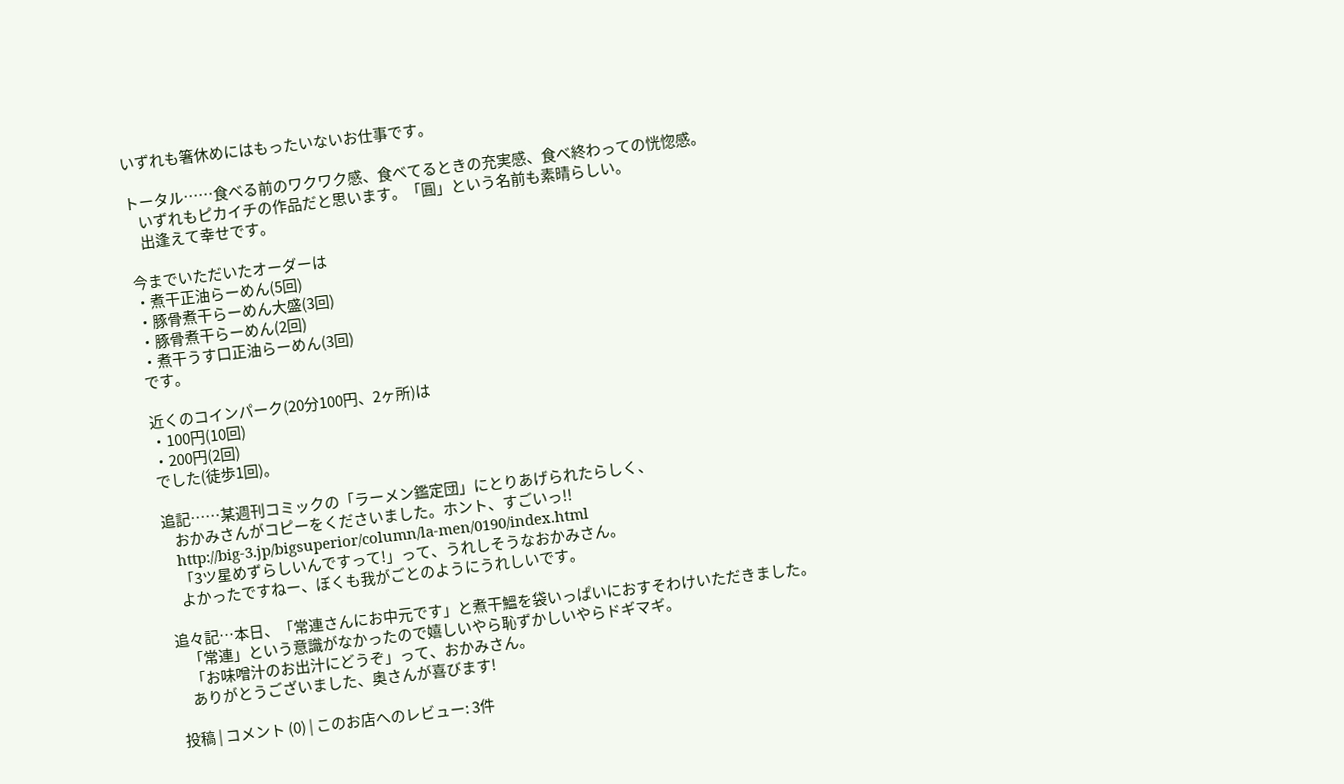いずれも箸休めにはもったいないお仕事です。

トータル……食べる前のワクワク感、食べてるときの充実感、食べ終わっての恍惚感。
    いずれもピカイチの作品だと思います。「圓」という名前も素晴らしい。
    出逢えて幸せです。

今までいただいたオーダーは
・煮干正油らーめん(5回)
・豚骨煮干らーめん大盛(3回)
・豚骨煮干らーめん(2回)
・煮干うす口正油らーめん(3回)
です。

近くのコインパーク(20分100円、2ヶ所)は
・100円(10回)
・200円(2回)
でした(徒歩1回)。

追記……某週刊コミックの「ラーメン鑑定団」にとりあげられたらしく、
    おかみさんがコピーをくださいました。ホント、すごいっ!!
   http://big-3.jp/bigsuperior/column/la-men/0190/index.html
    「3ツ星めずらしいんですって!」って、うれしそうなおかみさん。
    よかったですねー、ぼくも我がごとのようにうれしいです。

追々記…本日、「常連さんにお中元です」と煮干鰮を袋いっぱいにおすそわけいただきました。
    「常連」という意識がなかったので嬉しいやら恥ずかしいやらドギマギ。
    「お味噌汁のお出汁にどうぞ」って、おかみさん。
    ありがとうございました、奥さんが喜びます!

投稿 | コメント (0) | このお店へのレビュー: 3件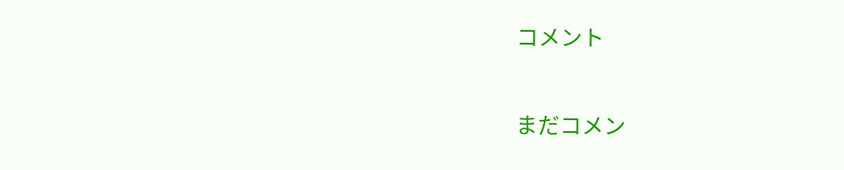コメント

まだコメン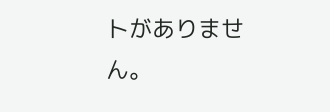トがありません。